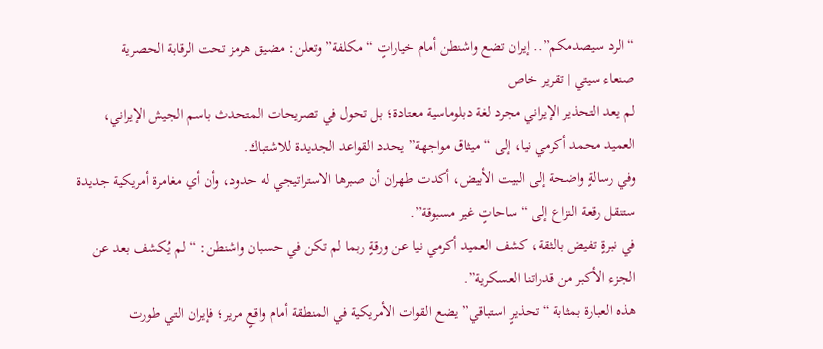“الرد سيصدمكم”.. إيران تضع واشنطن أمام خياراتٍ “مكلفة” وتعلن: مضيق هرمز تحت الرقابة الحصرية
صنعاء سيتي | تقرير خاص
لم يعد التحذير الإيراني مجرد لغة دبلوماسية معتادة؛ بل تحول في تصريحات المتحدث باسم الجيش الإيراني، العميد محمد أكرمي نيا، إلى “ميثاق مواجهة” يحدد القواعد الجديدة للاشتباك.
وفي رسالةٍ واضحة إلى البيت الأبيض، أكدت طهران أن صبرها الاستراتيجي له حدود، وأن أي مغامرة أمريكية جديدة ستنقل رقعة النزاع إلى “ساحاتٍ غير مسبوقة”.
في نبرةٍ تفيض بالثقة، كشف العميد أكرمي نيا عن ورقةٍ ربما لم تكن في حسبان واشنطن: “لم يُكشف بعد عن الجزء الأكبر من قدراتنا العسكرية”.
هذه العبارة بمثابة “تحذيرٍ استباقي” يضع القوات الأمريكية في المنطقة أمام واقعٍ مرير؛ فإيران التي طورت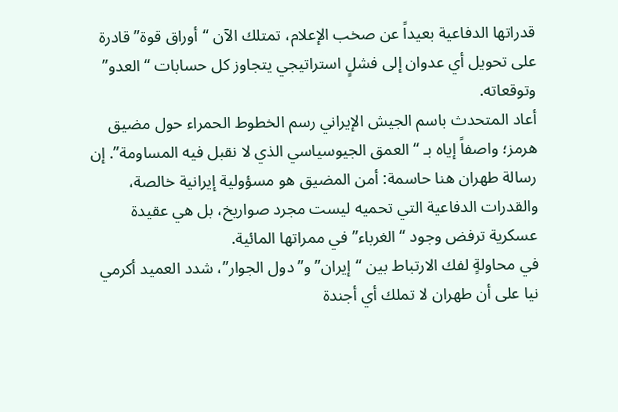قدراتها الدفاعية بعيداً عن صخب الإعلام، تمتلك الآن “أوراق قوة” قادرة على تحويل أي عدوان إلى فشلٍ استراتيجي يتجاوز كل حسابات “العدو” وتوقعاته.
أعاد المتحدث باسم الجيش الإيراني رسم الخطوط الحمراء حول مضيق هرمز؛ واصفاً إياه بـ “العمق الجيوسياسي الذي لا نقبل فيه المساومة”. إن رسالة طهران هنا حاسمة: أمن المضيق هو مسؤولية إيرانية خالصة، والقدرات الدفاعية التي تحميه ليست مجرد صواريخ، بل هي عقيدة عسكرية ترفض وجود “الغرباء” في ممراتها المائية.
في محاولةٍ لفك الارتباط بين “إيران” و”دول الجوار”، شدد العميد أكرمي نيا على أن طهران لا تملك أي أجندة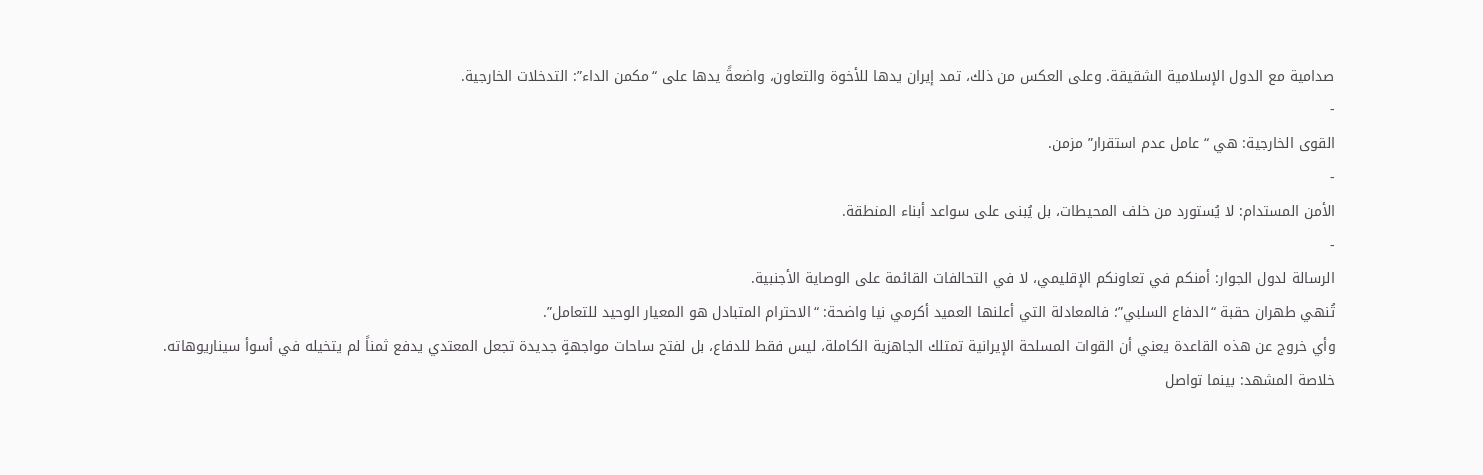صدامية مع الدول الإسلامية الشقيقة. وعلى العكس من ذلك، تمد إيران يدها للأخوة والتعاون، واضعةً يدها على “مكمن الداء”: التدخلات الخارجية.
-
القوى الخارجية: هي “عامل عدم استقرار” مزمن.
-
الأمن المستدام: لا يُستورد من خلف المحيطات، بل يُبنى على سواعد أبناء المنطقة.
-
الرسالة لدول الجوار: أمنكم في تعاونكم الإقليمي، لا في التحالفات القائمة على الوصاية الأجنبية.
تُنهي طهران حقبة “الدفاع السلبي”؛ فالمعادلة التي أعلنها العميد أكرمي نيا واضحة: “الاحترام المتبادل هو المعيار الوحيد للتعامل”.
وأي خروج عن هذه القاعدة يعني أن القوات المسلحة الإيرانية تمتلك الجاهزية الكاملة، ليس فقط للدفاع، بل لفتح ساحات مواجهةٍ جديدة تجعل المعتدي يدفع ثمناً لم يتخيله في أسوأ سيناريوهاته.
خلاصة المشهد: بينما تواصل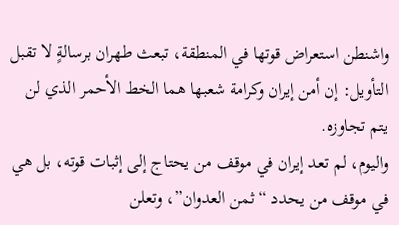واشنطن استعراض قوتها في المنطقة، تبعث طهران برسالةٍ لا تقبل التأويل: إن أمن إيران وكرامة شعبها هما الخط الأحمر الذي لن يتم تجاوزه.
واليوم، لم تعد إيران في موقف من يحتاج إلى إثبات قوته، بل هي في موقف من يحدد “ثمن العدوان”، وتعلن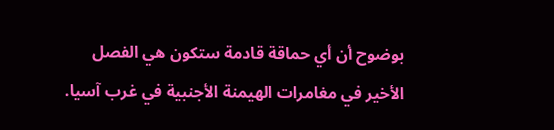بوضوح أن أي حماقة قادمة ستكون هي الفصل الأخير في مغامرات الهيمنة الأجنبية في غرب آسيا.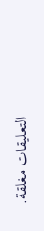التعليقات مغلقة.